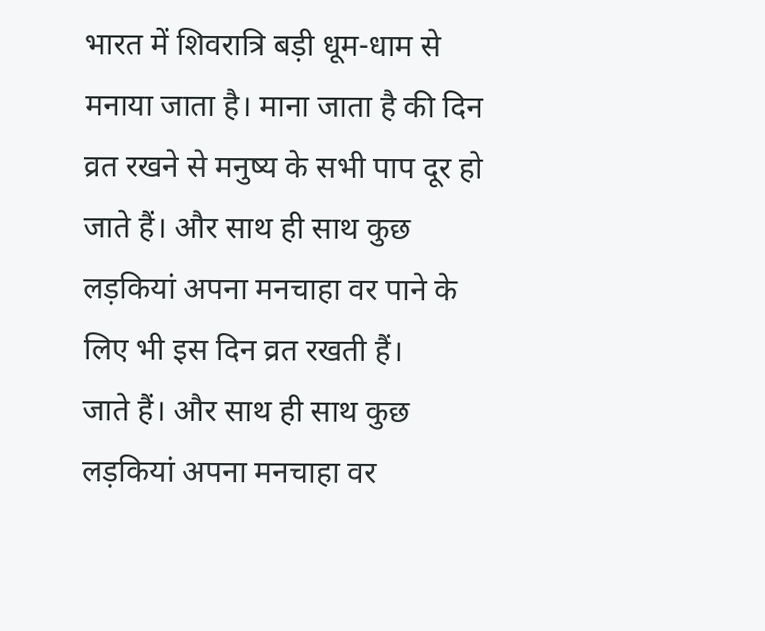भारत में शिवरात्रि बड़ी धूम-धाम से मनाया जाता है। माना जाता है की दिन व्रत रखने से मनुष्य के सभी पाप दूर हो
जाते हैं। और साथ ही साथ कुछ लड़कियां अपना मनचाहा वर पाने के लिए भी इस दिन व्रत रखती हैं।
जाते हैं। और साथ ही साथ कुछ लड़कियां अपना मनचाहा वर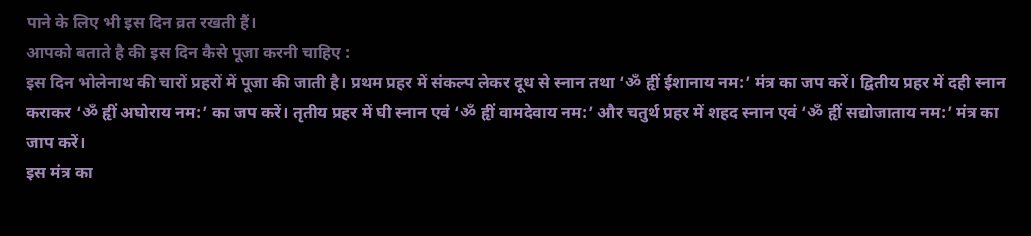पाने के लिए भी इस दिन व्रत रखती हैं।
आपको बताते है की इस दिन कैसे पूजा करनी चाहिए :
इस दिन भोलेनाथ की चारों प्रहरों में पूजा की जाती है। प्रथम प्रहर में संकल्प लेकर दूध से स्नान तथा ‘ॐ हृीं ईशानाय नम:’ मंत्र का जप करें। द्वितीय प्रहर में दही स्नान कराकर ‘ॐ हृीं अघोराय नम:’ का जप करें। तृतीय प्रहर में घी स्नान एवं ‘ॐ हृीं वामदेवाय नम:’ और चतुर्थ प्रहर में शहद स्नान एवं ‘ॐ हृीं सद्योजाताय नम:’ मंत्र का जाप करें।
इस मंत्र का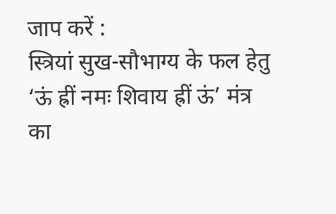जाप करें :
स्त्रियां सुख-सौभाग्य के फल हेतु ‘ऊं ह्रीं नमः शिवाय ह्रीं ऊं’ मंत्र का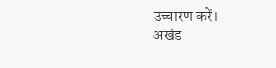उच्चारण करें।
अखंड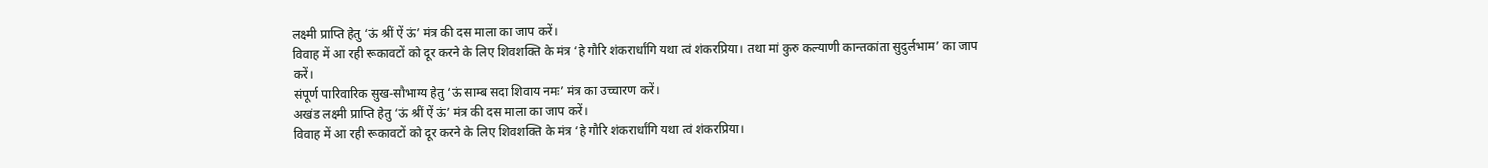लक्ष्मी प्राप्ति हेतु ‘ऊं श्रीं ऐं ऊं’ मंत्र की दस माला का जाप करें।
विवाह में आ रही रूकावटों को दूर करने के लिए शिवशक्ति के मंत्र ‘हे गौरि शंकरार्धांगि यथा त्वं शंकरप्रिया। तथा मां कुरु कल्याणी कान्तकांता सुदुर्लभाम’ का जाप करें।
संपूर्ण पारिवारिक सुख-सौभाग्य हेतु ‘ऊं साम्ब सदा शिवाय नमः’ मंत्र का उच्चारण करें।
अखंड लक्ष्मी प्राप्ति हेतु ‘ऊं श्रीं ऐं ऊं’ मंत्र की दस माला का जाप करें।
विवाह में आ रही रूकावटों को दूर करने के लिए शिवशक्ति के मंत्र ‘हे गौरि शंकरार्धांगि यथा त्वं शंकरप्रिया।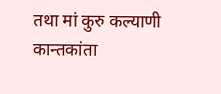तथा मां कुरु कल्याणी कान्तकांता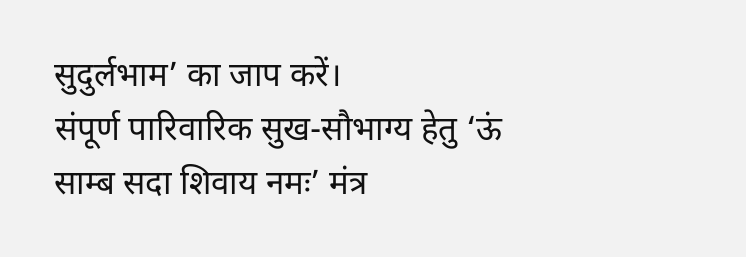सुदुर्लभाम’ का जाप करें।
संपूर्ण पारिवारिक सुख-सौभाग्य हेतु ‘ऊं साम्ब सदा शिवाय नमः’ मंत्र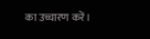का उच्चारण करें।